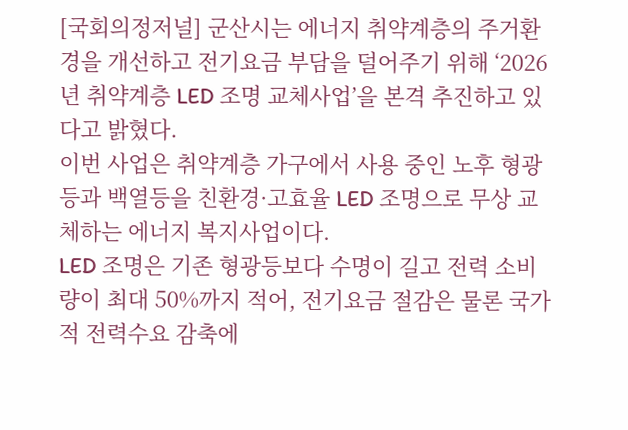[국회의정저널] 군산시는 에너지 취약계층의 주거환경을 개선하고 전기요금 부담을 덜어주기 위해 ‘2026년 취약계층 LED 조명 교체사업’을 본격 추진하고 있다고 밝혔다.
이번 사업은 취약계층 가구에서 사용 중인 노후 형광등과 백열등을 친환경·고효율 LED 조명으로 무상 교체하는 에너지 복지사업이다.
LED 조명은 기존 형광등보다 수명이 길고 전력 소비량이 최대 50%까지 적어, 전기요금 절감은 물론 국가적 전력수요 감축에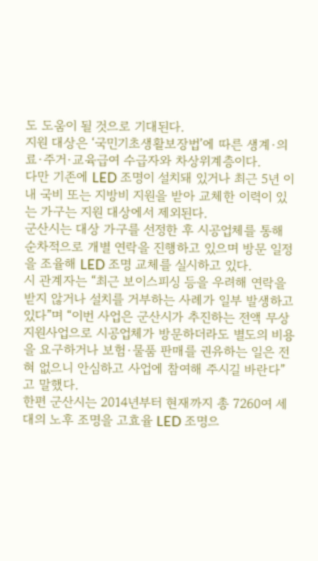도 도움이 될 것으로 기대된다.
지원 대상은 ‘국민기초생활보장법’에 따른 생계·의료·주거·교육급여 수급자와 차상위계층이다.
다만 기존에 LED 조명이 설치돼 있거나 최근 5년 이내 국비 또는 지방비 지원을 받아 교체한 이력이 있는 가구는 지원 대상에서 제외된다.
군산시는 대상 가구를 선정한 후 시공업체를 통해 순차적으로 개별 연락을 진행하고 있으며 방문 일정을 조율해 LED 조명 교체를 실시하고 있다.
시 관계자는 “최근 보이스피싱 등을 우려해 연락을 받지 않거나 설치를 거부하는 사례가 일부 발생하고 있다”며 “이번 사업은 군산시가 추진하는 전액 무상 지원사업으로 시공업체가 방문하더라도 별도의 비용을 요구하거나 보험·물품 판매를 권유하는 일은 전혀 없으니 안심하고 사업에 참여해 주시길 바란다”고 말했다.
한편 군산시는 2014년부터 현재까지 총 7260여 세대의 노후 조명을 고효율 LED 조명으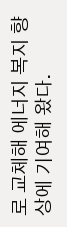로 교체해 에너지 복지 향상에 기여해 왔다.